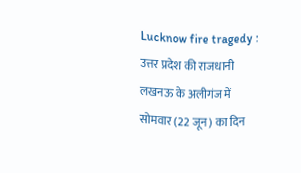Lucknow fire tragedy : उत्तर प्रदेश की राजधानी लखनऊ के अलीगंज में सोमवार (22 जून) का दिन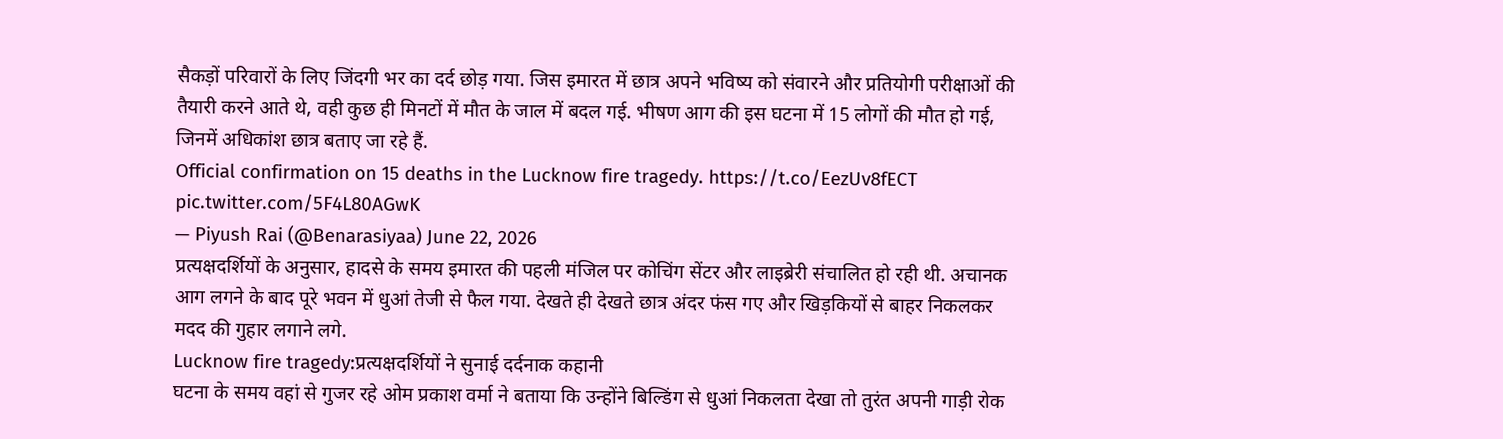सैकड़ों परिवारों के लिए जिंदगी भर का दर्द छोड़ गया. जिस इमारत में छात्र अपने भविष्य को संवारने और प्रतियोगी परीक्षाओं की तैयारी करने आते थे, वही कुछ ही मिनटों में मौत के जाल में बदल गई. भीषण आग की इस घटना में 15 लोगों की मौत हो गई, जिनमें अधिकांश छात्र बताए जा रहे हैं.
Official confirmation on 15 deaths in the Lucknow fire tragedy. https://t.co/EezUv8fECT pic.twitter.com/5F4L80AGwK
— Piyush Rai (@Benarasiyaa) June 22, 2026
प्रत्यक्षदर्शियों के अनुसार, हादसे के समय इमारत की पहली मंजिल पर कोचिंग सेंटर और लाइब्रेरी संचालित हो रही थी. अचानक आग लगने के बाद पूरे भवन में धुआं तेजी से फैल गया. देखते ही देखते छात्र अंदर फंस गए और खिड़कियों से बाहर निकलकर मदद की गुहार लगाने लगे.
Lucknow fire tragedy:प्रत्यक्षदर्शियों ने सुनाई दर्दनाक कहानी
घटना के समय वहां से गुजर रहे ओम प्रकाश वर्मा ने बताया कि उन्होंने बिल्डिंग से धुआं निकलता देखा तो तुरंत अपनी गाड़ी रोक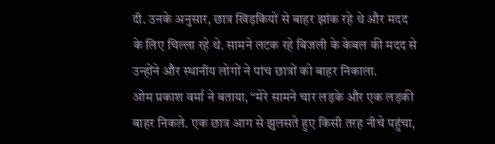दी. उनके अनुसार, छात्र खिड़कियों से बाहर झांक रहे थे और मदद के लिए चिल्ला रहे थे. सामने लटक रहे बिजली के केबल की मदद से उन्होंने और स्थानीय लोगों ने पांच छात्रों को बाहर निकाला.
ओम प्रकाश वर्मा ने बताया, “मेरे सामने चार लड़के और एक लड़की बाहर निकले. एक छात्र आग से झुलसते हुए किसी तरह नीचे पहुंचा,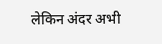लेकिन अंदर अभी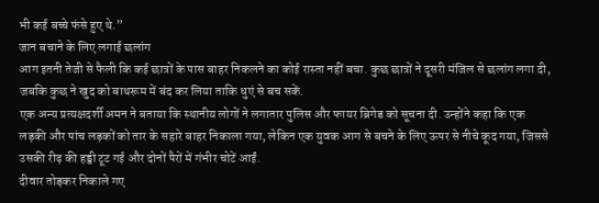भी कई बच्चे फंसे हुए थे.”
जान बचाने के लिए लगाई छलांग
आग इतनी तेजी से फैली कि कई छात्रों के पास बाहर निकलने का कोई रास्ता नहीं बचा. कुछ छात्रों ने दूसरी मंजिल से छलांग लगा दी, जबकि कुछ ने खुद को बाथरूम में बंद कर लिया ताकि धुएं से बच सकें.
एक अन्य प्रत्यक्षदर्शी अमन ने बताया कि स्थानीय लोगों ने लगातार पुलिस और फायर ब्रिगेड को सूचना दी. उन्होंने कहा कि एक लड़की और पांच लड़कों को तार के सहारे बाहर निकाला गया, लेकिन एक युवक आग से बचने के लिए ऊपर से नीचे कूद गया, जिससे उसकी रीढ़ की हड्डी टूट गई और दोनों पैरों में गंभीर चोटें आईं.
दीवार तोड़कर निकाले गए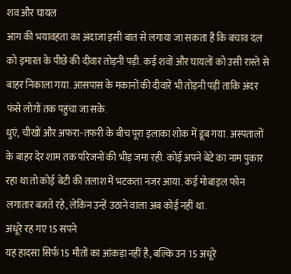शव और घायल
आग की भयावहता का अंदाजा इसी बात से लगाया जा सकता है कि बचाव दल को इमारत के पीछे की दीवार तोड़नी पड़ी. कई शवों और घायलों को उसी रास्ते से बाहर निकाला गया. आसपास के मकानों की दीवारें भी तोड़नी पड़ीं ताकि अंदर फंसे लोगों तक पहुंचा जा सके.
धुएं, चीखों और अफरा-तफरी के बीच पूरा इलाका शोक में डूब गया. अस्पतालों के बाहर देर शाम तक परिजनों की भीड़ जमा रही. कोई अपने बेटे का नाम पुकार रहा था तो कोई बेटी की तलाश में भटकता नजर आया. कई मोबाइल फोन लगातार बजते रहे, लेकिन उन्हें उठाने वाला अब कोई नहीं था.
अधूरे रह गए 15 सपने
यह हादसा सिर्फ 15 मौतों का आंकड़ा नहीं है, बल्कि उन 15 अधूरे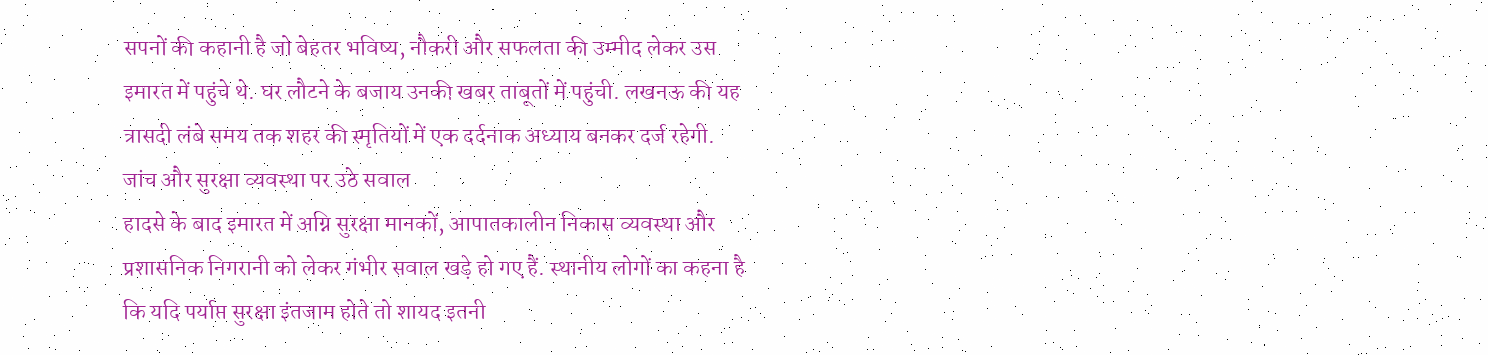सपनों की कहानी है जो बेहतर भविष्य, नौकरी और सफलता की उम्मीद लेकर उस इमारत में पहुंचे थे. घर लौटने के बजाय उनकी खबर ताबूतों में पहुंची. लखनऊ की यह त्रासदी लंबे समय तक शहर की स्मृतियों में एक दर्दनाक अध्याय बनकर दर्ज रहेगी.
जांच और सुरक्षा व्यवस्था पर उठे सवाल
हादसे के बाद इमारत में अग्नि सुरक्षा मानकों, आपातकालीन निकास व्यवस्था और प्रशासनिक निगरानी को लेकर गंभीर सवाल खड़े हो गए हैं. स्थानीय लोगों का कहना है कि यदि पर्याप्त सुरक्षा इंतजाम होते तो शायद इतनी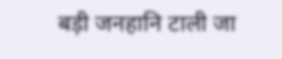बड़ी जनहानि टाली जा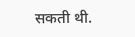सकती थी.